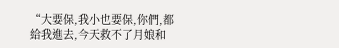“大要保,我小也要保,你們,都給我進去,今天救不了月娘和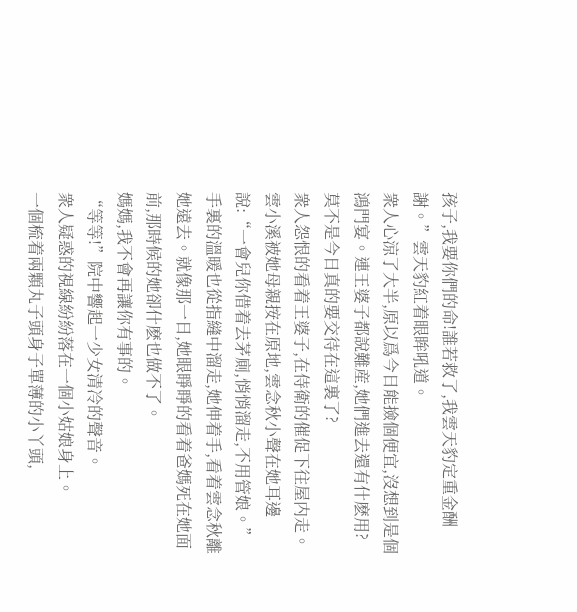孩子,我要你們的命!誰若救了,我雲天豹定重金酬謝。”雲天豹紅着眼眸吼道。
衆人心涼了大半,原以爲今日能撿個便宜,沒想到是個鴻門宴。連王婆子都說難産,她們進去還有什麽用?
莫不是今日真的要交待在這裏了?
衆人怨恨的看着王婆子,在侍衛的催促下往屋内走。
雲小溪被她母親按在原地,雲念秋小聲在她耳邊說:“一會兒你借着去茅廁,悄悄溜走,不用管娘。”
手裏的溫暖也從指縫中溜走,她伸着手,看着雲念秋離她遠去。就像那一日,她眼睜睜的看着爸媽死在她面前,那時候的她卻什麽也做不了。
媽媽,我不會再讓你有事的。
“等等!”院中響起一少女清冷的聲音。
衆人疑惑的視線紛紛落在一個小姑娘身上。
一個梳着兩顆丸子頭身子單薄的小丫頭,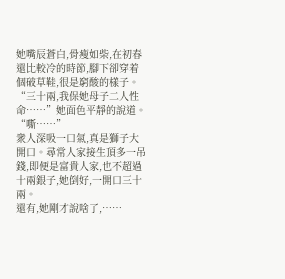她嘴辰蒼白,骨瘦如柴,在初春還比較冷的時節,腳下卻穿着個破草鞋,很是窮酸的樣子。
“三十兩,我保她母子二人性命……”她面色平靜的說道。
“嘶……”
衆人深吸一口氣,真是獅子大開口。尋常人家接生頂多一吊錢,即便是富貴人家,也不超過十兩銀子,她倒好,一開口三十兩。
還有,她剛才說啥了,……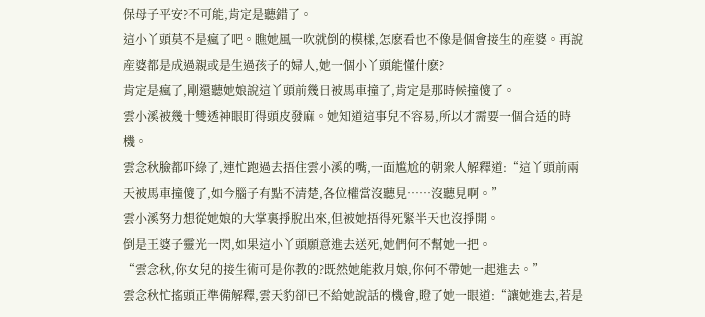保母子平安?不可能,肯定是聽錯了。
這小丫頭莫不是瘋了吧。瞧她風一吹就倒的模樣,怎麽看也不像是個會接生的産婆。再說産婆都是成過親或是生過孩子的婦人,她一個小丫頭能懂什麽?
肯定是瘋了,剛還聽她娘說這丫頭前幾日被馬車撞了,肯定是那時候撞傻了。
雲小溪被幾十雙透神眼盯得頭皮發麻。她知道這事兒不容易,所以才需要一個合适的時機。
雲念秋臉都吓綠了,連忙跑過去捂住雲小溪的嘴,一面尴尬的朝衆人解釋道:“這丫頭前兩天被馬車撞傻了,如今腦子有點不清楚,各位權當沒聽見……沒聽見啊。”
雲小溪努力想從她娘的大掌裏掙脫出來,但被她捂得死緊半天也沒掙開。
倒是王婆子靈光一閃,如果這小丫頭願意進去送死,她們何不幫她一把。
“雲念秋,你女兒的接生術可是你教的?既然她能救月娘,你何不帶她一起進去。”
雲念秋忙搖頭正準備解釋,雲天豹卻已不給她說話的機會,瞪了她一眼道:“讓她進去,若是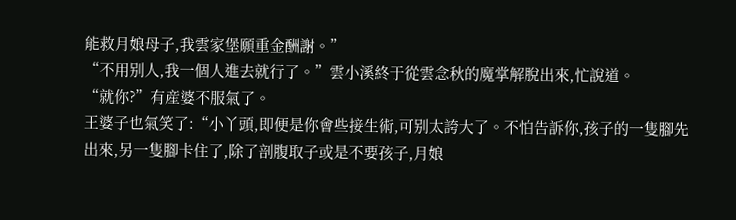能救月娘母子,我雲家堡願重金酬謝。”
“不用别人,我一個人進去就行了。”雲小溪終于從雲念秋的魔掌解脫出來,忙說道。
“就你?”有産婆不服氣了。
王婆子也氣笑了:“小丫頭,即便是你會些接生術,可别太誇大了。不怕告訴你,孩子的一隻腳先出來,另一隻腳卡住了,除了剖腹取子或是不要孩子,月娘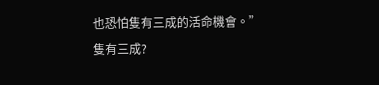也恐怕隻有三成的活命機會。”
隻有三成?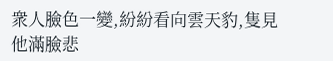衆人臉色一變,紛紛看向雲天豹,隻見他滿臉悲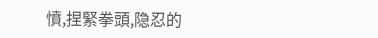憤,捏緊拳頭,隐忍的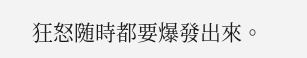狂怒随時都要爆發出來。